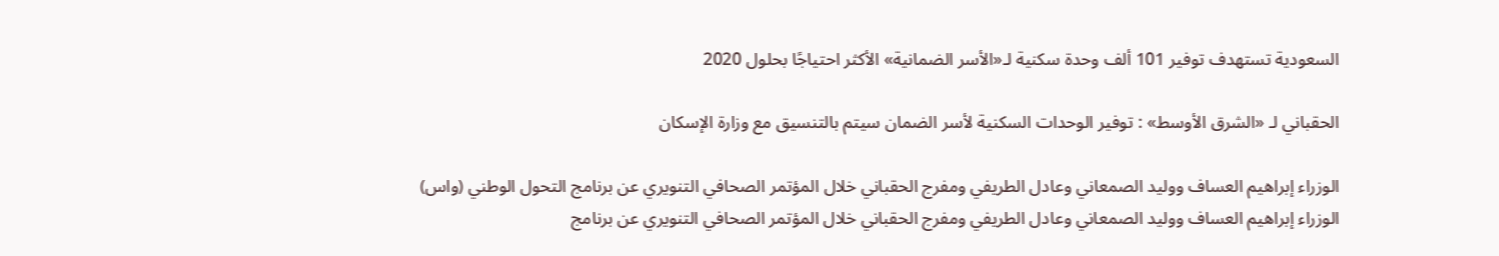السعودية تستهدف توفير 101 ألف وحدة سكنية لـ«الأسر الضمانية» الأكثر احتياجًا بحلول 2020

الحقباني لـ «الشرق الأوسط» : توفير الوحدات السكنية لأسر الضمان سيتم بالتنسيق مع وزارة الإسكان

الوزراء إبراهيم العساف ووليد الصمعاني وعادل الطريفي ومفرج الحقباني خلال المؤتمر الصحافي التنويري عن برنامج التحول الوطني (واس)
الوزراء إبراهيم العساف ووليد الصمعاني وعادل الطريفي ومفرج الحقباني خلال المؤتمر الصحافي التنويري عن برنامج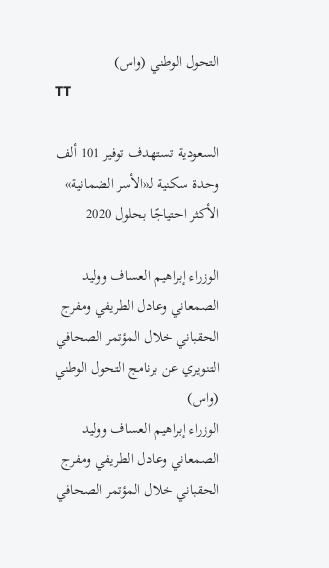التحول الوطني (واس)
TT

السعودية تستهدف توفير 101 ألف وحدة سكنية لـ«الأسر الضمانية» الأكثر احتياجًا بحلول 2020

الوزراء إبراهيم العساف ووليد الصمعاني وعادل الطريفي ومفرج الحقباني خلال المؤتمر الصحافي التنويري عن برنامج التحول الوطني (واس)
الوزراء إبراهيم العساف ووليد الصمعاني وعادل الطريفي ومفرج الحقباني خلال المؤتمر الصحافي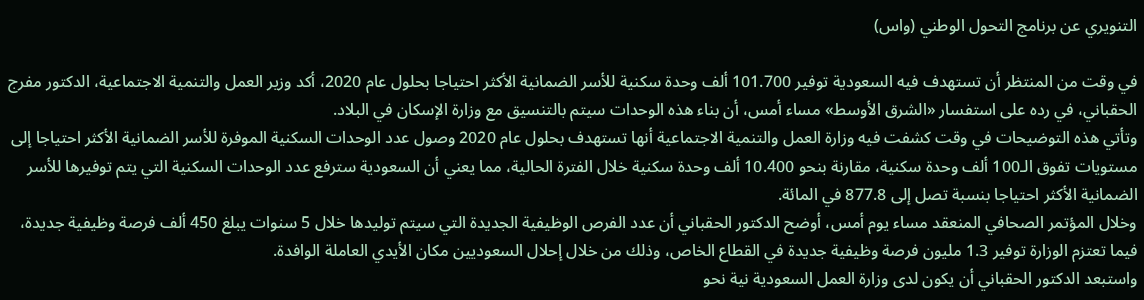التنويري عن برنامج التحول الوطني (واس)

في وقت من المنتظر أن تستهدف فيه السعودية توفير 101.700 ألف وحدة سكنية للأسر الضمانية الأكثر احتياجا بحلول عام 2020، أكد وزير العمل والتنمية الاجتماعية، الدكتور مفرج الحقباني، في رده على استفسار «الشرق الأوسط» مساء أمس، أن بناء هذه الوحدات سيتم بالتنسيق مع وزارة الإسكان في البلاد.
وتأتي هذه التوضيحات في وقت كشفت فيه وزارة العمل والتنمية الاجتماعية أنها تستهدف بحلول عام 2020 وصول عدد الوحدات السكنية الموفرة للأسر الضمانية الأكثر احتياجا إلى مستويات تفوق الـ100 ألف وحدة سكنية، مقارنة بنحو 10.400 ألف وحدة سكنية خلال الفترة الحالية، مما يعني أن السعودية سترفع عدد الوحدات السكنية التي يتم توفيرها للأسر الضمانية الأكثر احتياجا بنسبة تصل إلى 877.8 في المائة.
وخلال المؤتمر الصحافي المنعقد مساء يوم أمس، أوضح الدكتور الحقباني أن عدد الفرص الوظيفية الجديدة التي سيتم توليدها خلال 5 سنوات يبلغ 450 ألف فرصة وظيفية جديدة، فيما تعتزم الوزارة توفير 1.3 مليون فرصة وظيفية جديدة في القطاع الخاص، وذلك من خلال إحلال السعوديين مكان الأيدي العاملة الوافدة.
واستبعد الدكتور الحقباني أن يكون لدى وزارة العمل السعودية نية نحو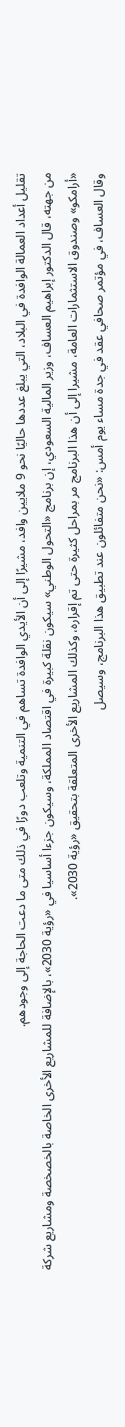تقليل أعداد العمالة الوافدة في البلاد، التي يبلغ عددها حاليًا نحو 9 ملايين وافد، مشيرًا إلى أن الأيدي الوافدة تساهم في التنمية وتلعب دورًا في ذلك متى ما دعت الحاجة إلى وجودهم.
من جهته، قال الدكتور إبراهيم العساف، وزير المالية السعودي، إن برنامج «التحول الوطني» سيكون نقلة كبيرة في اقتصاد المملكة، وسيكون جزءا أساسيا في «رؤية 2030»، بالإضافة للمشاريع الأخرى الخاصة بالخصخصة ومشاريع شركة «أرامكو» وصندوق الاستثمارات العامة، مشيرا إلى أن هذا البرنامج مر بمراحل كثيرة حتى تم إقراره، وكذلك المشاريع الأخرى المتعلقة بتحقيق «رؤية 2030».
وقال العساف، في مؤتمر صحافي عقد في جدة مساء يوم أمس: «نحن متفائلون عند تطبيق هذا البرنامج، وسيصل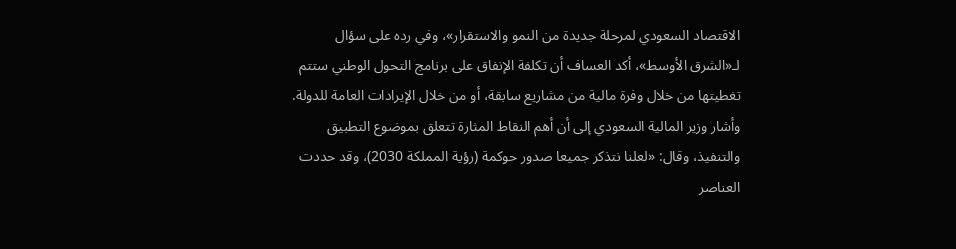الاقتصاد السعودي لمرحلة جديدة من النمو والاستقرار»، وفي رده على سؤال لـ«الشرق الأوسط»، أكد العساف أن تكلفة الإنفاق على برنامج التحول الوطني ستتم تغطيتها من خلال وفرة مالية من مشاريع سابقة، أو من خلال الإيرادات العامة للدولة.
وأشار وزير المالية السعودي إلى أن أهم النقاط المثارة تتعلق بموضوع التطبيق والتنفيذ، وقال: «لعلنا نتذكر جميعا صدور حوكمة (رؤية المملكة 2030)، وقد حددت العناصر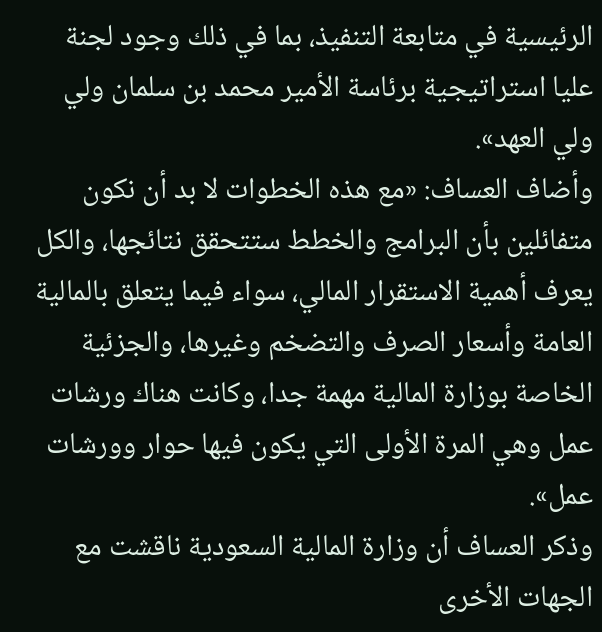الرئيسية في متابعة التنفيذ، بما في ذلك وجود لجنة عليا استراتيجية برئاسة الأمير محمد بن سلمان ولي ولي العهد».
وأضاف العساف: «مع هذه الخطوات لا بد أن نكون متفائلين بأن البرامج والخطط ستتحقق نتائجها، والكل يعرف أهمية الاستقرار المالي، سواء فيما يتعلق بالمالية العامة وأسعار الصرف والتضخم وغيرها، والجزئية الخاصة بوزارة المالية مهمة جدا، وكانت هناك ورشات عمل وهي المرة الأولى التي يكون فيها حوار وورشات عمل».
وذكر العساف أن وزارة المالية السعودية ناقشت مع الجهات الأخرى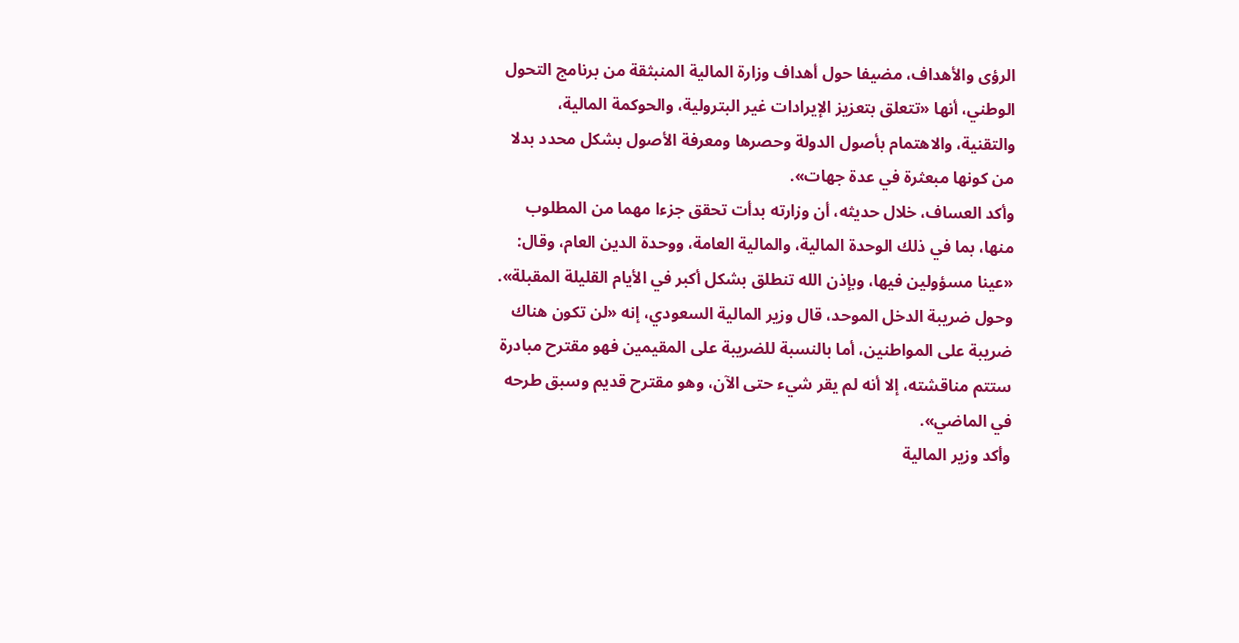الرؤى والأهداف، مضيفا حول أهداف وزارة المالية المنبثقة من برنامج التحول الوطني، أنها «تتعلق بتعزيز الإيرادات غير البترولية، والحوكمة المالية، والتقنية، والاهتمام بأصول الدولة وحصرها ومعرفة الأصول بشكل محدد بدلا من كونها مبعثرة في عدة جهات».
وأكد العساف، خلال حديثه، أن وزارته بدأت تحقق جزءا مهما من المطلوب منها، بما في ذلك الوحدة المالية، والمالية العامة، ووحدة الدين العام، وقال: «عينا مسؤولين فيها، وبإذن الله تنطلق بشكل أكبر في الأيام القليلة المقبلة».
وحول ضريبة الدخل الموحد، قال وزير المالية السعودي، إنه «لن تكون هناك ضريبة على المواطنين، أما بالنسبة للضريبة على المقيمين فهو مقترح مبادرة ستتم مناقشته، إلا أنه لم يقر شيء حتى الآن، وهو مقترح قديم وسبق طرحه في الماضي».
وأكد وزير المالية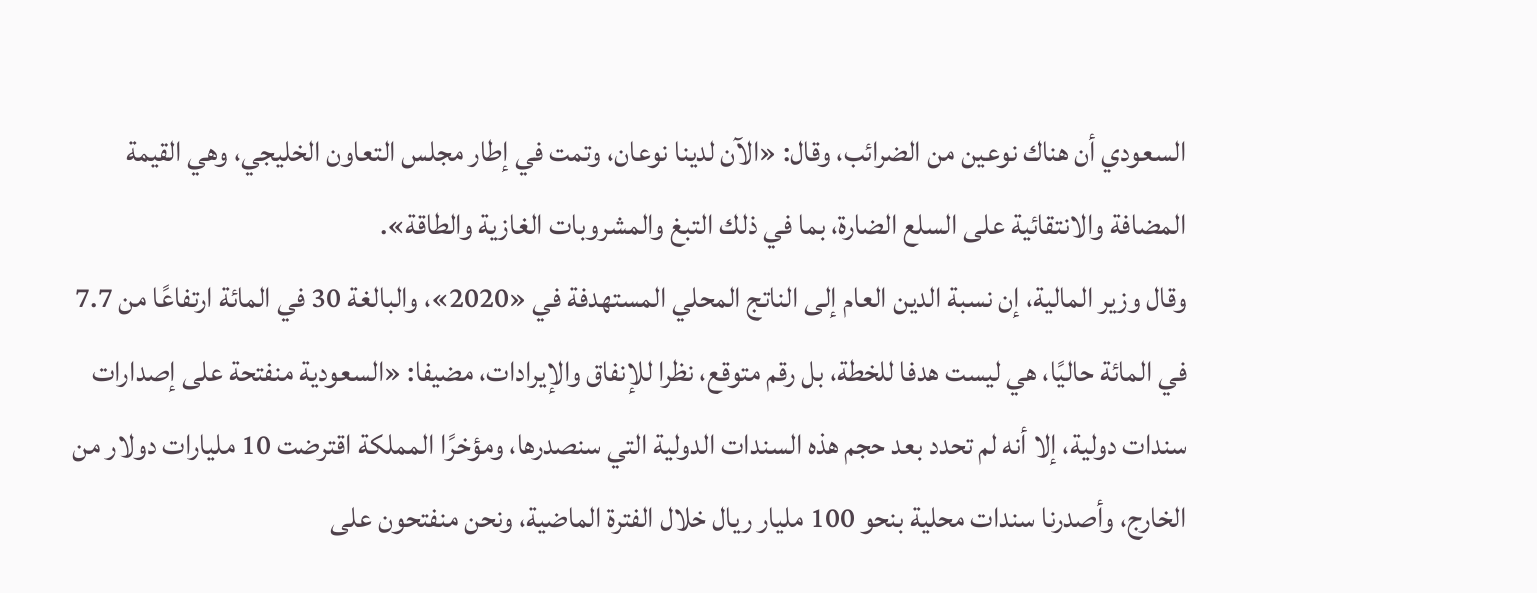السعودي أن هناك نوعين من الضرائب، وقال: «الآن لدينا نوعان، وتمت في إطار مجلس التعاون الخليجي، وهي القيمة المضافة والانتقائية على السلع الضارة، بما في ذلك التبغ والمشروبات الغازية والطاقة».
وقال وزير المالية، إن نسبة الدين العام إلى الناتج المحلي المستهدفة في «2020»، والبالغة 30 في المائة ارتفاعًا من 7.7 في المائة حاليًا، هي ليست هدفا للخطة، بل رقم متوقع، نظرا للإنفاق والإيرادات، مضيفا: «السعودية منفتحة على إصدارات سندات دولية، إلا أنه لم تحدد بعد حجم هذه السندات الدولية التي سنصدرها، ومؤخرًا المملكة اقترضت 10 مليارات دولار من الخارج، وأصدرنا سندات محلية بنحو 100 مليار ريال خلال الفترة الماضية، ونحن منفتحون على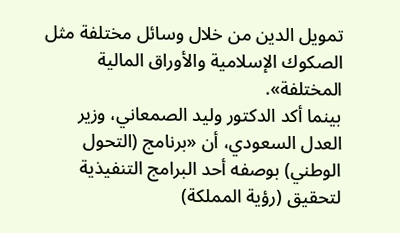تمويل الدين من خلال وسائل مختلفة مثل الصكوك الإسلامية والأوراق المالية المختلفة».
بينما أكد الدكتور وليد الصمعاني، وزير العدل السعودي، أن «برنامج (التحول الوطني) بوصفه أحد البرامج التنفيذية لتحقيق (رؤية المملكة)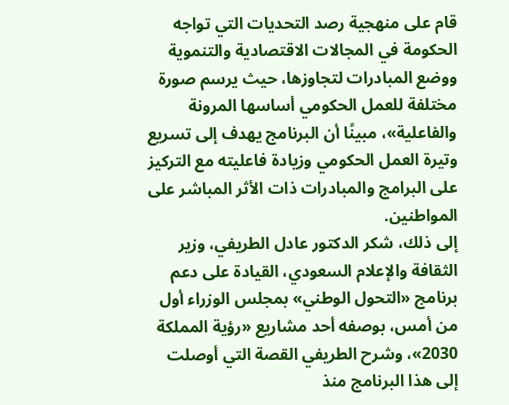قام على منهجية رصد التحديات التي تواجه الحكومة في المجالات الاقتصادية والتنموية ووضع المبادرات لتجاوزها، حيث يرسم صورة مختلفة للعمل الحكومي أساسها المرونة والفاعلية»، مبينًا أن البرنامج يهدف إلى تسريع وتيرة العمل الحكومي وزيادة فاعليته مع التركيز على البرامج والمبادرات ذات الأثر المباشر على المواطنين.
إلى ذلك، شكر الدكتور عادل الطريفي، وزير الثقافة والإعلام السعودي، القيادة على دعم برنامج «التحول الوطني» بمجلس الوزراء أول من أمس، بوصفه أحد مشاريع «رؤية المملكة 2030»، وشرح الطريفي القصة التي أوصلت إلى هذا البرنامج منذ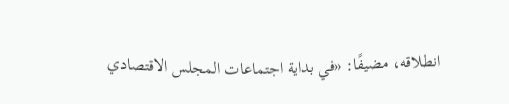انطلاقه، مضيفًا: «في بداية اجتماعات المجلس الاقتصادي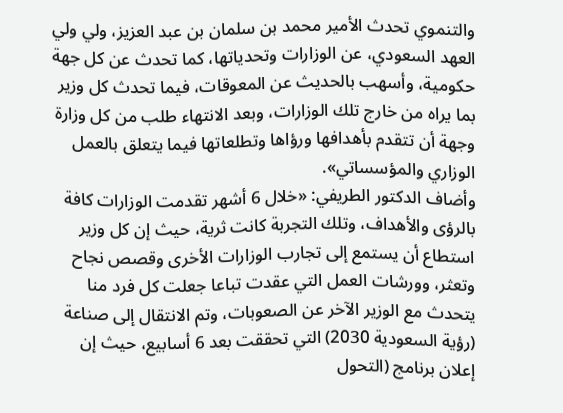والتنموي تحدث الأمير محمد بن سلمان بن عبد العزيز، ولي ولي العهد السعودي، عن الوزارات وتحدياتها، كما تحدث عن كل جهة حكومية، وأسهب بالحديث عن المعوقات، فيما تحدث كل وزير بما يراه من خارج تلك الوزارات، وبعد الانتهاء طلب من كل وزارة وجهة أن تتقدم بأهدافها ورؤاها وتطلعاتها فيما يتعلق بالعمل الوزاري والمؤسساتي».
وأضاف الدكتور الطريفي: «خلال 6 أشهر تقدمت الوزارات كافة بالرؤى والأهداف، وتلك التجربة كانت ثرية، حيث إن كل وزير استطاع أن يستمع إلى تجارب الوزارات الأخرى وقصص نجاح وتعثر، وورشات العمل التي عقدت تباعا جعلت كل فرد منا يتحدث مع الوزير الآخر عن الصعوبات، وتم الانتقال إلى صناعة (رؤية السعودية 2030) التي تحققت بعد 6 أسابيع، حيث إن إعلان برنامج (التحول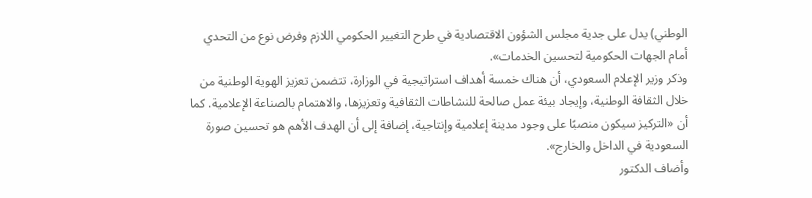الوطني) يدل على جدية مجلس الشؤون الاقتصادية في طرح التغيير الحكومي اللازم وفرض نوع من التحدي أمام الجهات الحكومية لتحسين الخدمات».
وذكر وزير الإعلام السعودي، أن هناك خمسة أهداف استراتيجية في الوزارة، تتضمن تعزيز الهوية الوطنية من خلال الثقافة الوطنية، وإيجاد بيئة عمل صالحة للنشاطات الثقافية وتعزيزها، والاهتمام بالصناعة الإعلامية. كما أن «التركيز سيكون منصبًا على وجود مدينة إعلامية وإنتاجية، إضافة إلى أن الهدف الأهم هو تحسين صورة السعودية في الداخل والخارج».
وأضاف الدكتور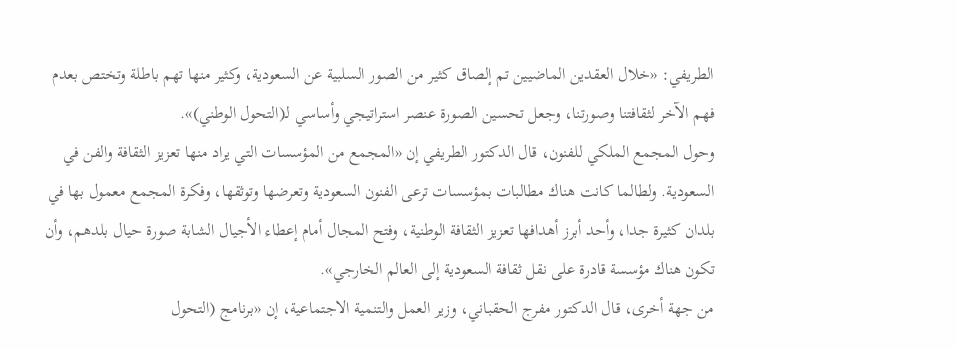الطريفي: «خلال العقدين الماضيين تم إلصاق كثير من الصور السلبية عن السعودية، وكثير منها تهم باطلة وتختص بعدم فهم الآخر لثقافتنا وصورتنا، وجعل تحسين الصورة عنصر استراتيجي وأساسي لـ(التحول الوطني)».
وحول المجمع الملكي للفنون، قال الدكتور الطريفي إن «المجمع من المؤسسات التي يراد منها تعزيز الثقافة والفن في السعودية. ولطالما كانت هناك مطالبات بمؤسسات ترعى الفنون السعودية وتعرضها وتوثقها، وفكرة المجمع معمول بها في بلدان كثيرة جدا، وأحد أبرز أهدافها تعزيز الثقافة الوطنية، وفتح المجال أمام إعطاء الأجيال الشابة صورة حيال بلدهم، وأن تكون هناك مؤسسة قادرة على نقل ثقافة السعودية إلى العالم الخارجي».
من جهة أخرى، قال الدكتور مفرج الحقباني، وزير العمل والتنمية الاجتماعية، إن «برنامج (التحول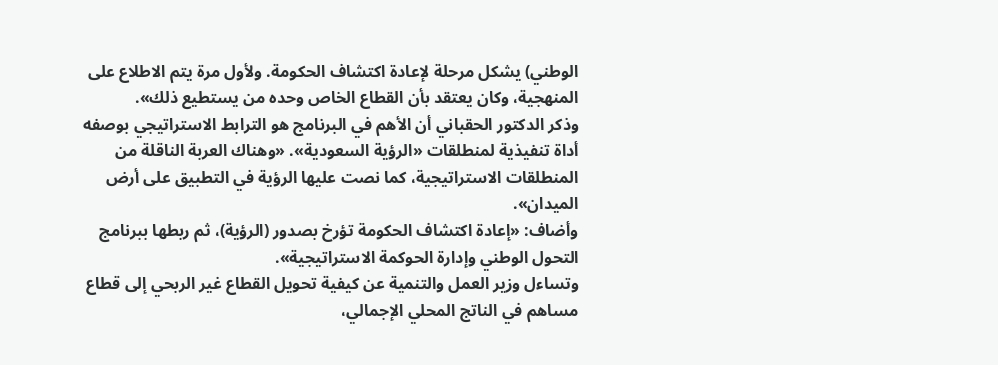الوطني) يشكل مرحلة لإعادة اكتشاف الحكومة. ولأول مرة يتم الاطلاع على المنهجية، وكان يعتقد بأن القطاع الخاص وحده من يستطيع ذلك».
وذكر الدكتور الحقباني أن الأهم في البرنامج هو الترابط الاستراتيجي بوصفه أداة تنفيذية لمنطلقات «الرؤية السعودية». «وهناك العربة الناقلة من المنطلقات الاستراتيجية، كما نصت عليها الرؤية في التطبيق على أرض الميدان».
وأضاف: «إعادة اكتشاف الحكومة تؤرخ بصدور (الرؤية)، ثم ربطها ببرنامج التحول الوطني وإدارة الحوكمة الاستراتيجية».
وتساءل وزير العمل والتنمية عن كيفية تحويل القطاع غير الربحي إلى قطاع مساهم في الناتج المحلي الإجمالي،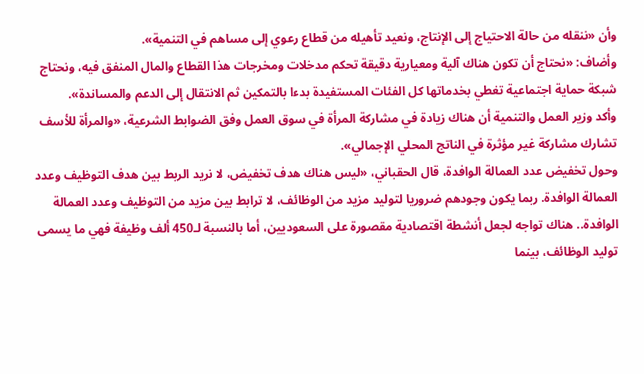وأن «ننقله من حالة الاحتياج إلى الإنتاج، ونعيد تأهيله من قطاع رعوي إلى مساهم في التنمية».
وأضاف: «نحتاج أن تكون هناك آلية ومعيارية دقيقة تحكم مدخلات ومخرجات هذا القطاع والمال المنفق فيه، ونحتاج شبكة حماية اجتماعية تغطي بخدماتها كل الفئات المستفيدة بدءا بالتمكين ثم الانتقال إلى الدعم والمساندة».
وأكد وزير العمل والتنمية أن هناك زيادة في مشاركة المرأة في سوق العمل وفق الضوابط الشرعية، «والمرأة للأسف تشارك مشاركة غير مؤثرة في الناتج المحلي الإجمالي».
وحول تخفيض عدد العمالة الوافدة، قال الحقباني، «ليس هناك هدف تخفيض، لا نريد الربط بين هدف التوظيف وعدد العمالة الوافدة. ربما يكون وجودهم ضروريا لتوليد مزيد من الوظائف، لا ترابط بين مزيد من التوظيف وعدد العمالة الوافدة.. هناك تواجه لجعل أنشطة اقتصادية مقصورة على السعوديين، أما بالنسبة لـ450 ألف وظيفة فهي ما يسمى توليد الوظائف، بينما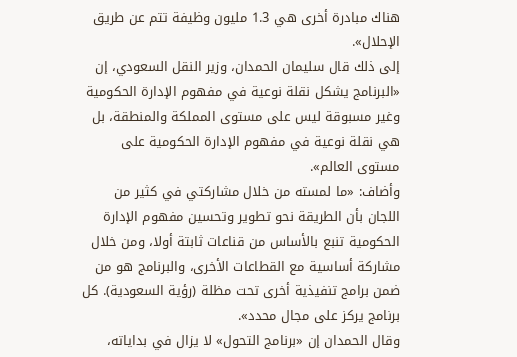هناك مبادرة أخرى هي 1.3 مليون وظيفة تتم عن طريق الإحلال».
إلى ذلك قال سليمان الحمدان، وزير النقل السعودي، إن «البرنامج يشكل نقلة نوعية في مفهوم الإدارة الحكومية وغير مسبوقة ليس على مستوى المملكة والمنطقة، بل هي نقلة نوعية في مفهوم الإدارة الحكومية على مستوى العالم».
وأضاف: «ما لمسته من خلال مشاركتي في كثير من اللجان بأن الطريقة نحو تطوير وتحسين مفهوم الإدارة الحكومية تنبع بالأساس من قناعات ثابتة أولا، ومن خلال مشاركة أساسية مع القطاعات الأخرى، والبرنامج هو من ضمن برامج تنفيذية أخرى تحت مظلة (رؤية السعودية). كل برنامج يركز على مجال محدد».
وقال الحمدان إن «برنامج التحول» لا يزال في بداياته،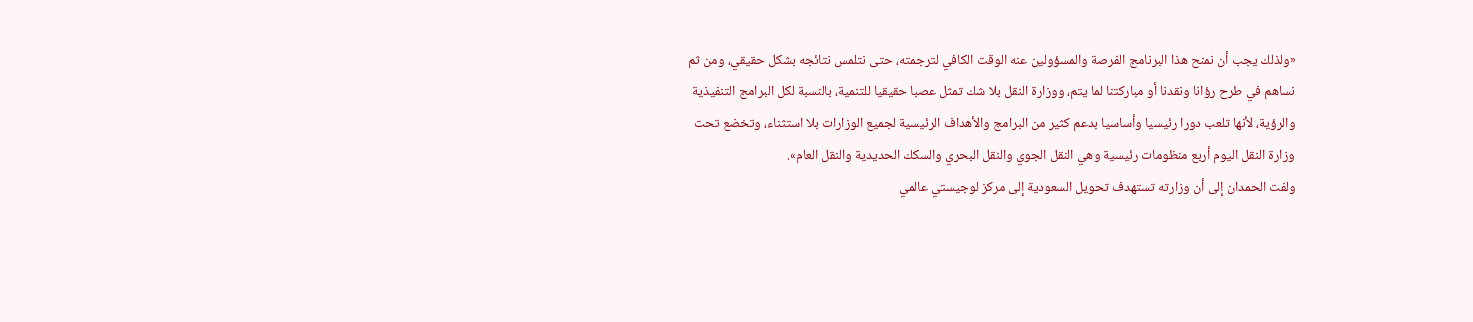«ولذلك يجب أن نمنح هذا البرنامج الفرصة والمسؤولين عنه الوقت الكافي لترجمته، حتى نتلمس نتائجه بشكل حقيقي، ومن ثم نساهم في طرح رؤانا ونقدنا أو مباركتنا لما يتم، ووزارة النقل بلا شك تمثل عصبا حقيقيا للتنمية، بالنسبة لكل البرامج التنفيذية والرؤية، لأنها تلعب دورا رئيسيا وأساسيا بدعم كثير من البرامج والأهداف الرئيسية لجميع الوزارات بلا استثناء، وتخضع تحت وزارة النقل اليوم أربع منظومات رئيسية وهي النقل الجوي والنقل البحري والسكك الحديدية والنقل العام».
ولفت الحمدان إلى أن وزارته تستهدف تحويل السعودية إلى مركز لوجيستي عالمي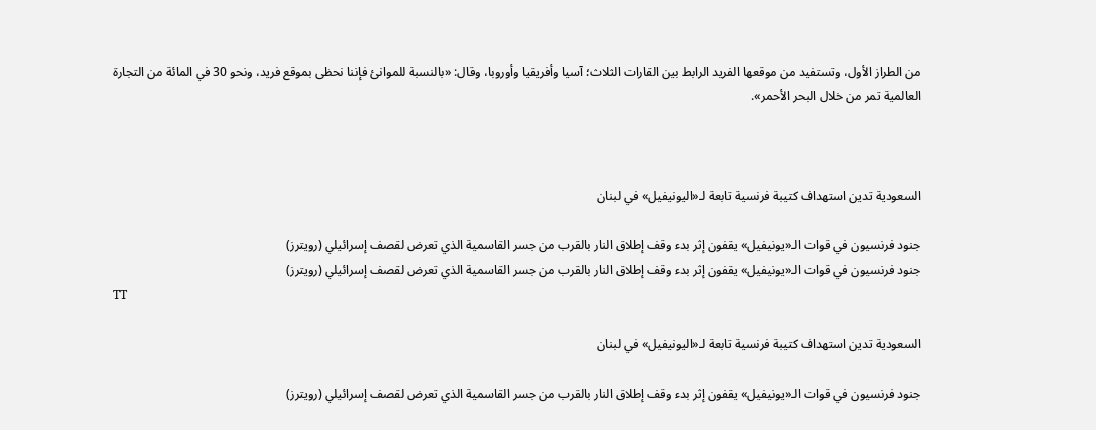من الطراز الأول، وتستفيد من موقعها الفريد الرابط بين القارات الثلاث؛ آسيا وأفريقيا وأوروبا، وقال: «بالنسبة للموانئ فإننا نحظى بموقع فريد، ونحو 30 في المائة من التجارة العالمية تمر من خلال البحر الأحمر».



السعودية تدين استهداف كتيبة فرنسية تابعة لـ«اليونيفيل» في لبنان

جنود فرنسيون في قوات الـ«يونيفيل» يقفون إثر بدء وقف إطلاق النار بالقرب من جسر القاسمية الذي تعرض لقصف إسرائيلي (رويترز)
جنود فرنسيون في قوات الـ«يونيفيل» يقفون إثر بدء وقف إطلاق النار بالقرب من جسر القاسمية الذي تعرض لقصف إسرائيلي (رويترز)
TT

السعودية تدين استهداف كتيبة فرنسية تابعة لـ«اليونيفيل» في لبنان

جنود فرنسيون في قوات الـ«يونيفيل» يقفون إثر بدء وقف إطلاق النار بالقرب من جسر القاسمية الذي تعرض لقصف إسرائيلي (رويترز)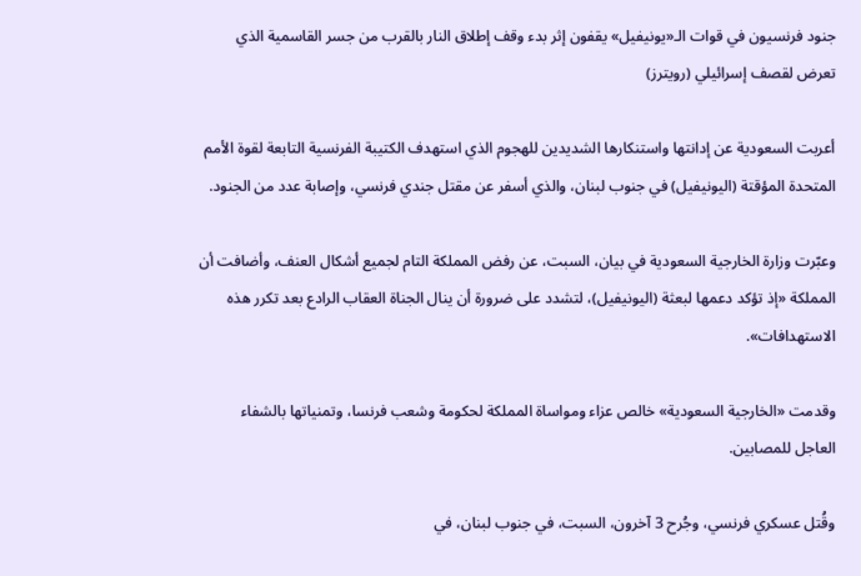جنود فرنسيون في قوات الـ«يونيفيل» يقفون إثر بدء وقف إطلاق النار بالقرب من جسر القاسمية الذي تعرض لقصف إسرائيلي (رويترز)

أعربت السعودية عن إدانتها واستنكارها الشديدين للهجوم الذي استهدف الكتيبة الفرنسية التابعة لقوة الأمم المتحدة المؤقتة (اليونيفيل) في جنوب لبنان، والذي أسفر عن مقتل جندي فرنسي، وإصابة عدد من الجنود.

وعبّرت وزارة الخارجية السعودية في بيان، السبت، عن رفض المملكة التام لجميع أشكال العنف، وأضافت أن المملكة «إذ تؤكد دعمها لبعثة (اليونيفيل)، لتشدد على ضرورة أن ينال الجناة العقاب الرادع بعد تكرر هذه الاستهدافات».

وقدمت «الخارجية السعودية» خالص عزاء ومواساة المملكة لحكومة وشعب فرنسا، وتمنياتها بالشفاء العاجل للمصابين.

وقُتل عسكري فرنسي، وجُرح 3 آخرون، السبت، في جنوب لبنان، في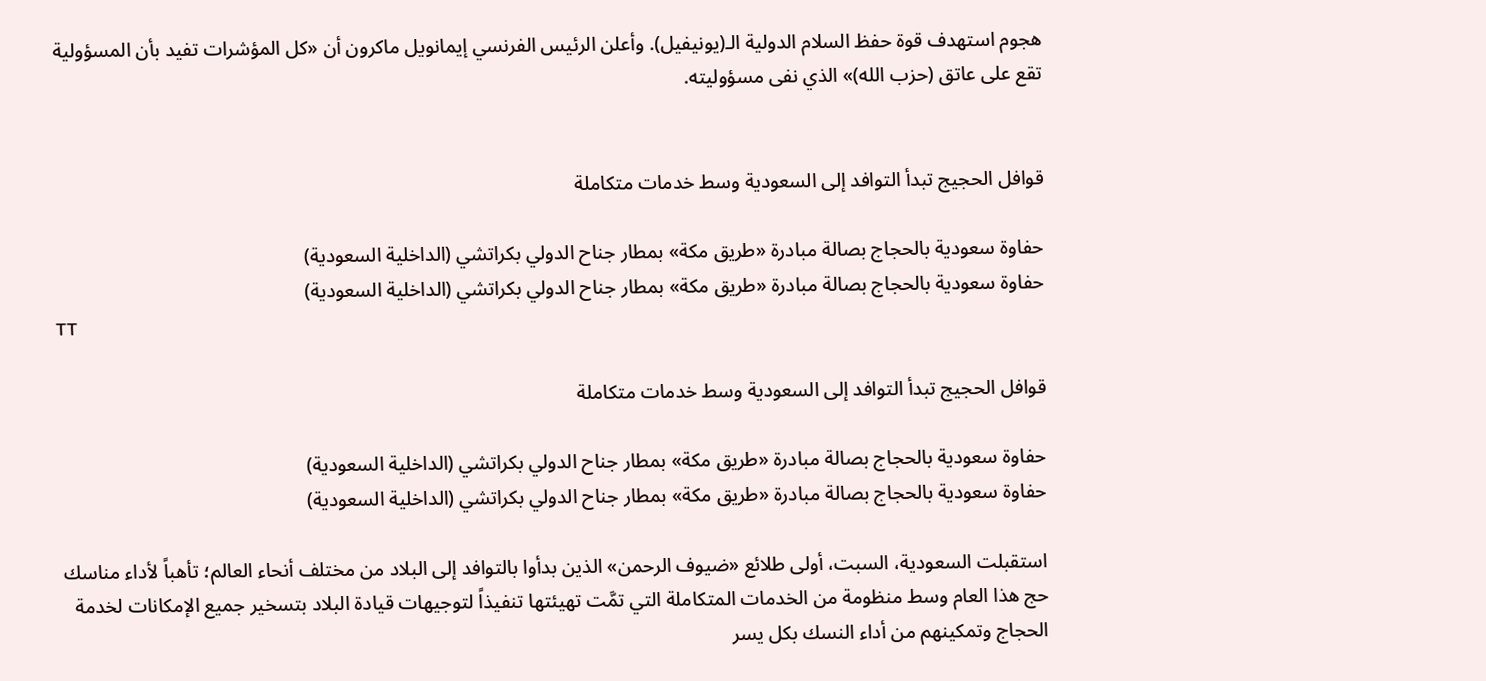هجوم استهدف قوة حفظ السلام الدولية الـ(يونيفيل). وأعلن الرئيس الفرنسي إيمانويل ماكرون أن «كل المؤشرات تفيد بأن المسؤولية تقع على عاتق (حزب الله)» الذي نفى مسؤوليته.


قوافل الحجيج تبدأ التوافد إلى السعودية وسط خدمات متكاملة

حفاوة سعودية بالحجاج بصالة مبادرة «طريق مكة» بمطار جناح الدولي بكراتشي (الداخلية السعودية)
حفاوة سعودية بالحجاج بصالة مبادرة «طريق مكة» بمطار جناح الدولي بكراتشي (الداخلية السعودية)
TT

قوافل الحجيج تبدأ التوافد إلى السعودية وسط خدمات متكاملة

حفاوة سعودية بالحجاج بصالة مبادرة «طريق مكة» بمطار جناح الدولي بكراتشي (الداخلية السعودية)
حفاوة سعودية بالحجاج بصالة مبادرة «طريق مكة» بمطار جناح الدولي بكراتشي (الداخلية السعودية)

استقبلت السعودية، السبت، أولى طلائع «ضيوف الرحمن» الذين بدأوا بالتوافد إلى البلاد من مختلف أنحاء العالم؛ تأهباً لأداء مناسك حج هذا العام وسط منظومة من الخدمات المتكاملة التي تمَّت تهيئتها تنفيذاً لتوجيهات قيادة البلاد بتسخير جميع الإمكانات لخدمة الحجاج وتمكينهم من أداء النسك بكل يسر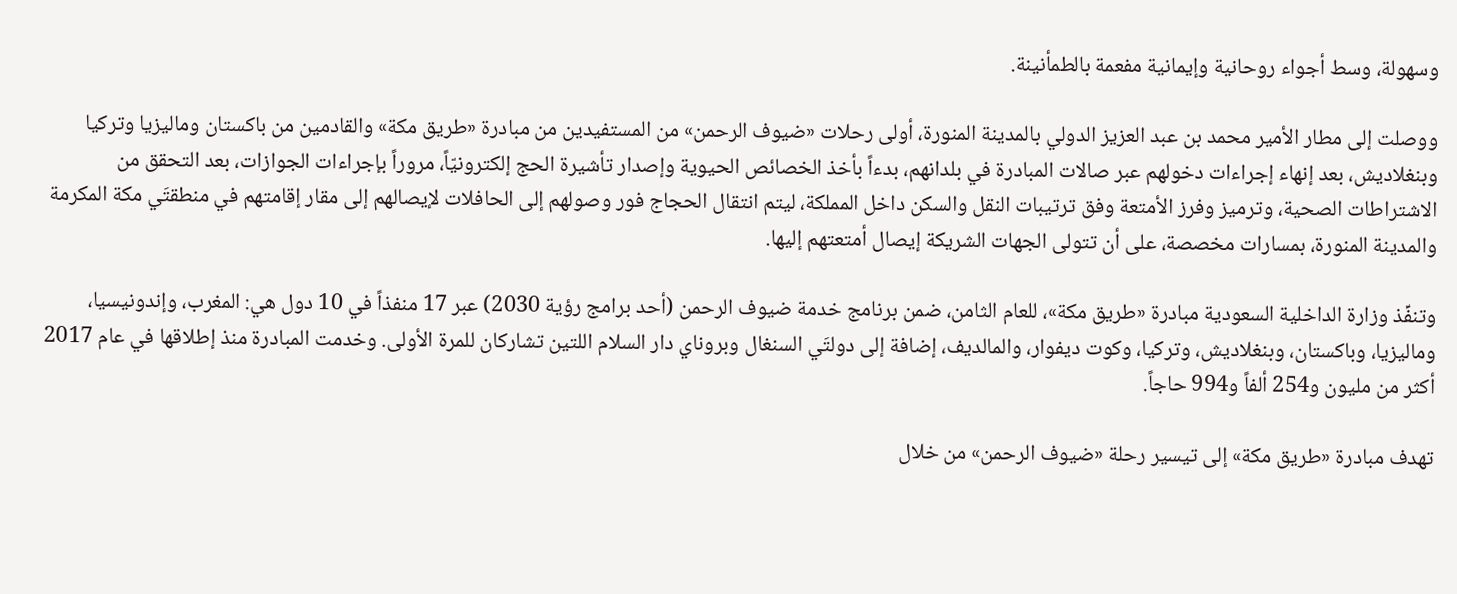وسهولة، وسط أجواء روحانية وإيمانية مفعمة بالطمأنينة.

ووصلت إلى مطار الأمير محمد بن عبد العزيز الدولي بالمدينة المنورة، أولى رحلات «ضيوف الرحمن» من المستفيدين من مبادرة «طريق مكة» والقادمين من باكستان وماليزيا وتركيا وبنغلاديش، بعد إنهاء إجراءات دخولهم عبر صالات المبادرة في بلدانهم، بدءاً بأخذ الخصائص الحيوية وإصدار تأشيرة الحج إلكترونيّاً، مروراً بإجراءات الجوازات، بعد التحقق من الاشتراطات الصحية، وترميز وفرز الأمتعة وفق ترتيبات النقل والسكن داخل المملكة، ليتم انتقال الحجاج فور وصولهم إلى الحافلات لإيصالهم إلى مقار إقامتهم في منطقتَي مكة المكرمة والمدينة المنورة، بمسارات مخصصة، على أن تتولى الجهات الشريكة إيصال أمتعتهم إليها.

وتنفِّذ وزارة الداخلية السعودية مبادرة «طريق مكة»، للعام الثامن، ضمن برنامج خدمة ضيوف الرحمن (أحد برامج رؤية 2030) عبر 17 منفذاً في 10 دول هي: المغرب، وإندونيسيا، وماليزيا، وباكستان، وبنغلاديش، وتركيا، وكوت ديفوار، والمالديف، إضافة إلى دولتَي السنغال وبروناي دار السلام اللتين تشاركان للمرة الأولى. وخدمت المبادرة منذ إطلاقها في عام 2017 أكثر من مليون و254 ألفاً و994 حاجاً.

تهدف مبادرة «طريق مكة» إلى تيسير رحلة «ضيوف الرحمن» من خلال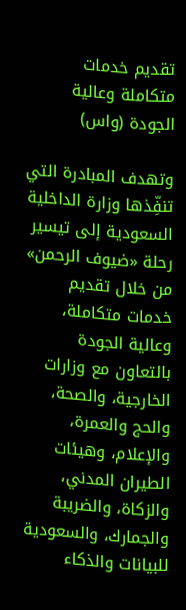تقديم خدمات متكاملة وعالية الجودة (واس)

وتهدف المبادرة التي تنفِّذها وزارة الداخلية السعودية إلى تيسير رحلة «ضيوف الرحمن» من خلال تقديم خدمات متكاملة، وعالية الجودة بالتعاون مع وزارات الخارجية، والصحة، والحج والعمرة، والإعلام، وهيئات الطيران المدني، والزكاة، والضريبة والجمارك، والسعودية للبيانات والذكاء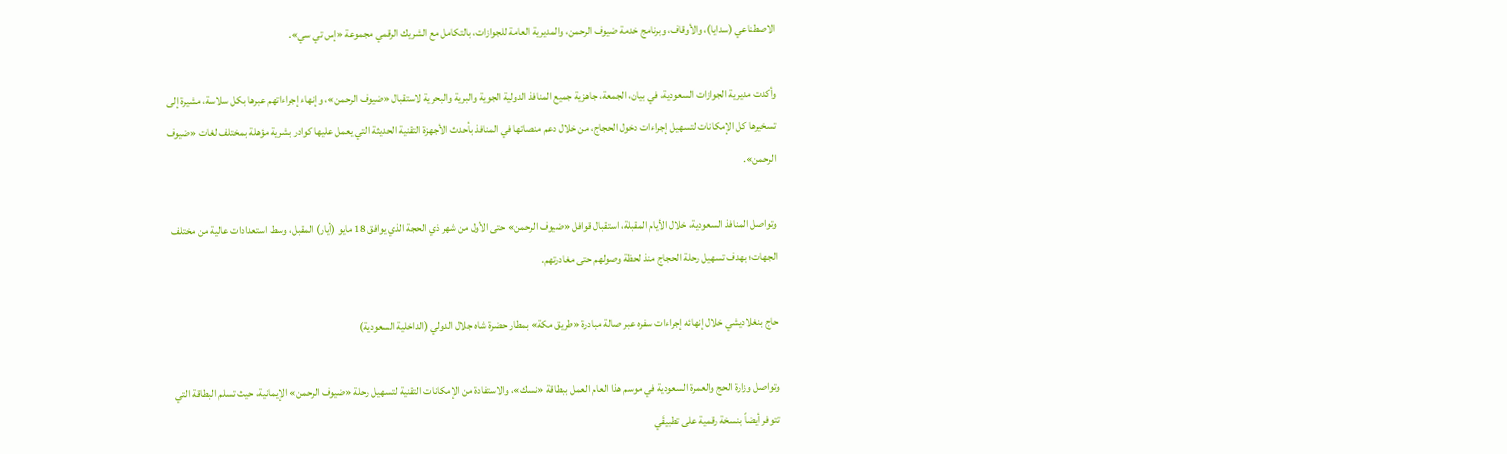الاصطناعي (سدايا)، والأوقاف، وبرنامج خدمة ضيوف الرحمن، والمديرية العامة للجوازات، بالتكامل مع الشريك الرقمي مجموعة «إس تي سي».

وأكدت مديرية الجوازات السعودية، في بيان، الجمعة، جاهزية جميع المنافذ الدولية الجوية والبرية والبحرية لاستقبال «ضيوف الرحمن»، وإنهاء إجراءاتهم عبرها بكل سلاسة، مشيرة إلى تسخيرها كل الإمكانات لتسهيل إجراءات دخول الحجاج، من خلال دعم منصاتها في المنافذ بأحدث الأجهزة التقنية الحديثة التي يعمل عليها كوادر بشرية مؤهلة بمختلف لغات «ضيوف الرحمن».

وتواصل المنافذ السعودية، خلال الأيام المقبلة، استقبال قوافل «ضيوف الرحمن» حتى الأول من شهر ذي الحجة الذي يوافق 18 مايو (أيار) المقبل، وسط استعدادات عالية من مختلف الجهات؛ بهدف تسهيل رحلة الحجاج منذ لحظة وصولهم حتى مغادرتهم.

حاج بنغلاديشي خلال إنهائه إجراءات سفره عبر صالة مبادرة «طريق مكة» بمطار حضرة شاه جلال الدولي (الداخلية السعودية)

وتواصل وزارة الحج والعمرة السعودية في موسم هذا العام العمل ببطاقة «نسك»، والاستفادة من الإمكانات التقنية لتسهيل رحلة «ضيوف الرحمن» الإيمانية، حيث تسلم البطاقة التي تتوفر أيضاً بنسخة رقمية على تطبيقَي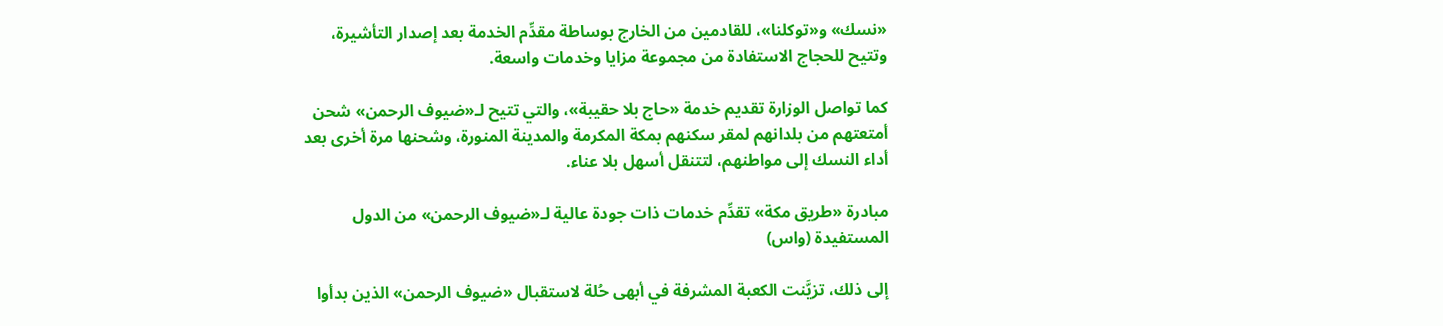«نسك» و«توكلنا»، للقادمين من الخارج بوساطة مقدِّم الخدمة بعد إصدار التأشيرة، وتتيح للحجاج الاستفادة من مجموعة مزايا وخدمات واسعة.

كما تواصل الوزارة تقديم خدمة «حاج بلا حقيبة»، والتي تتيح لـ«ضيوف الرحمن» شحن أمتعتهم من بلدانهم لمقر سكنهم بمكة المكرمة والمدينة المنورة، وشحنها مرة أخرى بعد أداء النسك إلى مواطنهم، لتتنقل أسهل بلا عناء.

مبادرة «طريق مكة» تقدِّم خدمات ذات جودة عالية لـ«ضيوف الرحمن» من الدول المستفيدة (واس)

إلى ذلك، تزيَّنت الكعبة المشرفة في أبهى حُلة لاستقبال «ضيوف الرحمن» الذين بدأوا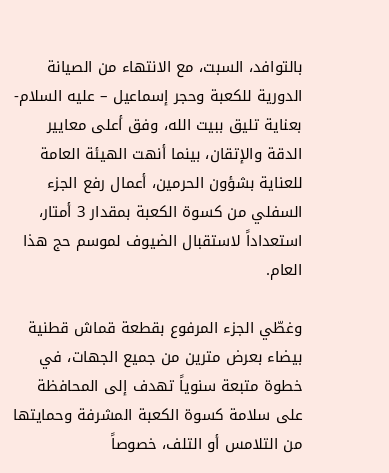بالتوافد، السبت، مع الانتهاء من الصيانة الدورية للكعبة وحجر إسماعيل – عليه السلام- بعناية تليق ببيت الله، وفق أعلى معايير الدقة والإتقان، بينما أنهت الهيئة العامة للعناية بشؤون الحرمين، أعمال رفع الجزء السفلي من كسوة الكعبة بمقدار 3 أمتار، استعداداً لاستقبال الضيوف لموسم حج هذا العام.

وغطّي الجزء المرفوع بقطعة قماش قطنية بيضاء بعرض مترين من جميع الجهات، في خطوة متبعة سنوياً تهدف إلى المحافظة على سلامة كسوة الكعبة المشرفة وحمايتها من التلامس أو التلف، خصوصاً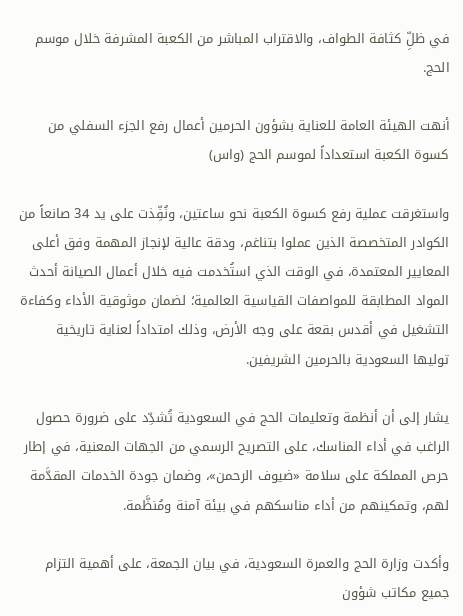في ظلِّ كثافة الطواف، والاقتراب المباشر من الكعبة المشرفة خلال موسم الحج.

أنهت الهيئة العامة للعناية بشؤون الحرمين أعمال رفع الجزء السفلي من كسوة الكعبة استعداداً لموسم الحج (واس)

واستغرقت عملية رفع كسوة الكعبة نحو ساعتين، ونُفِّذت على يد 34 صانعاً من الكوادر المتخصصة الذين عملوا بتناغم، ودقة عالية لإنجاز المهمة وفق أعلى المعايير المعتمدة، في الوقت الذي استُخدمت فيه خلال أعمال الصيانة أحدث المواد المطابقة للمواصفات القياسية العالمية؛ لضمان موثوقية الأداء وكفاءة التشغيل في أقدس بقعة على وجه الأرض، وذلك امتداداً لعناية تاريخية توليها السعودية بالحرمين الشريفين.

يشار إلى أن أنظمة وتعليمات الحج في السعودية تُشدِّد على ضرورة حصول الراغب في أداء المناسك، على التصريح الرسمي من الجهات المعنية، في إطار حرص المملكة على سلامة «ضيوف الرحمن»، وضمان جودة الخدمات المقدَّمة لهم، وتمكينهم من أداء مناسكهم في بيئة آمنة ومُنظَّمة.

وأكدت وزارة الحج والعمرة السعودية، في بيان الجمعة، على أهمية التزام جميع مكاتب شؤون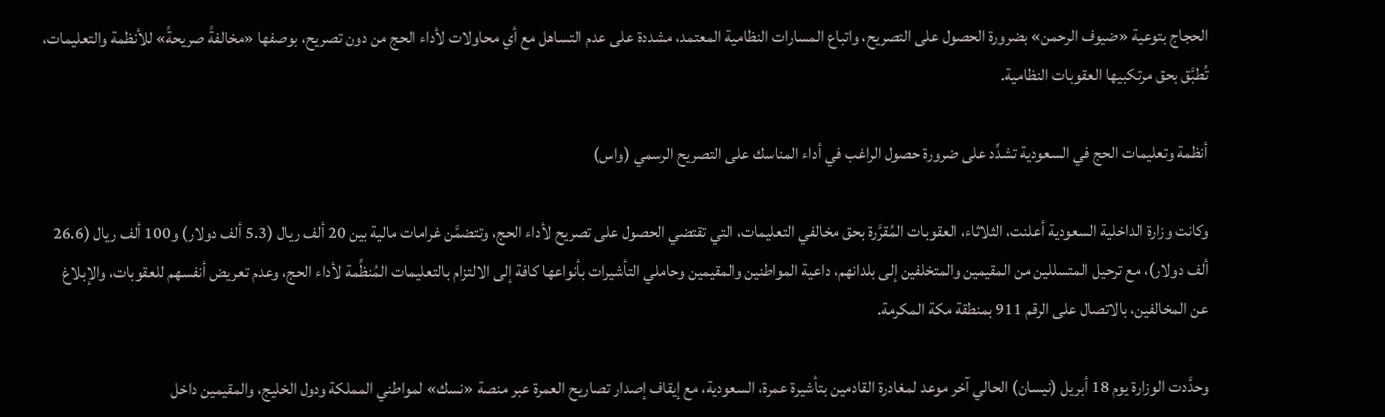الحجاج بتوعية «ضيوف الرحمن» بضرورة الحصول على التصريح، واتباع المسارات النظامية المعتمد، مشددة على عدم التساهل مع أي محاولات لأداء الحج من دون تصريح، بوصفها «مخالفةً صريحةً» للأنظمة والتعليمات، تُطبَّق بحق مرتكبيها العقوبات النظامية.

أنظمة وتعليمات الحج في السعودية تشدِّد على ضرورة حصول الراغب في أداء المناسك على التصريح الرسمي (واس)

وكانت وزارة الداخلية السعودية أعلنت، الثلاثاء، العقوبات المُقرَّرة بحق مخالفي التعليمات، التي تقتضي الحصول على تصريح لأداء الحج، وتتضمَّن غرامات مالية بين 20 ألف ريال (5.3 ألف دولار) و100 ألف ريال (26.6 ألف دولار)، مع ترحيل المتسللين من المقيمين والمتخلفين إلى بلدانهم، داعية المواطنين والمقيمين وحاملي التأشيرات بأنواعها كافة إلى الالتزام بالتعليمات المُنظِّمة لأداء الحج، وعدم تعريض أنفسهم للعقوبات، والإبلاغ عن المخالفين، بالاتصال على الرقم 911 بمنطقة مكة المكرمة.

وحدَّدت الوزارة يوم 18 أبريل (نيسان) الحالي آخر موعد لمغادرة القادمين بتأشيرة عمرة، السعودية، مع إيقاف إصدار تصاريح العمرة عبر منصة «نسك» لمواطني المملكة ودول الخليج، والمقيمين داخل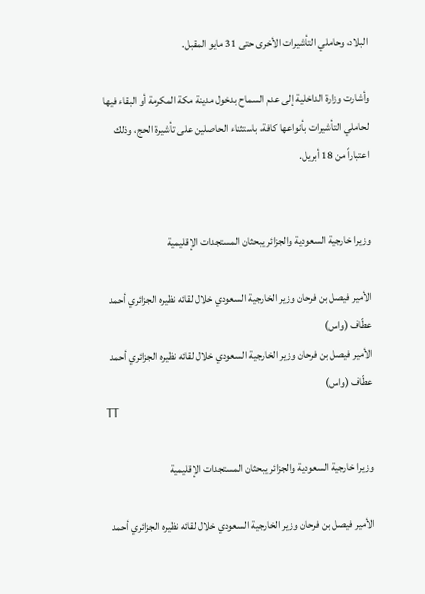البلاد، وحاملي التأشيرات الأخرى حتى 31 مايو المقبل.

وأشارت وزارة الداخلية إلى عدم السماح بدخول مدينة مكة المكرمة أو البقاء فيها لحاملي التأشيرات بأنواعها كافة، باستثناء الحاصلين على تأشيرة الحج، وذلك اعتباراً من 18 أبريل.


وزيرا خارجية السعودية والجزائر يبحثان المستجدات الإقليمية

الأمير فيصل بن فرحان وزير الخارجية السعودي خلال لقائه نظيره الجزائري أحمد عطّاف (واس)
الأمير فيصل بن فرحان وزير الخارجية السعودي خلال لقائه نظيره الجزائري أحمد عطّاف (واس)
TT

وزيرا خارجية السعودية والجزائر يبحثان المستجدات الإقليمية

الأمير فيصل بن فرحان وزير الخارجية السعودي خلال لقائه نظيره الجزائري أحمد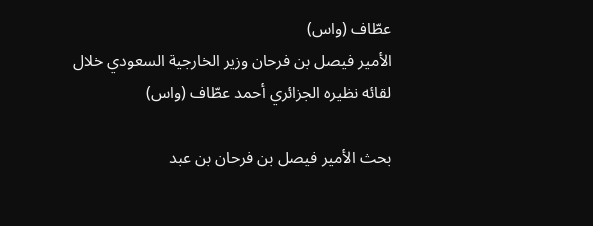عطّاف (واس)
الأمير فيصل بن فرحان وزير الخارجية السعودي خلال لقائه نظيره الجزائري أحمد عطّاف (واس)

بحث الأمير فيصل بن فرحان بن عبد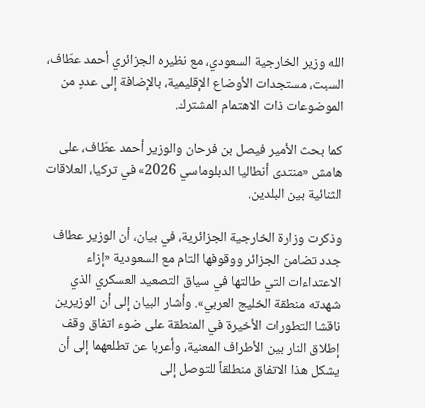الله وزير الخارجية السعودي، مع نظيره الجزائري أحمد عطّاف، السبت، مستجدات الأوضاع الإقليمية، بالإضافة إلى عددٍ من الموضوعات ذات الاهتمام المشترك.

كما بحث الأمير فيصل بن فرحان والوزير أحمد عطّاف، على هامش «منتدى أنطاليا الدبلوماسي 2026» في تركيا، العلاقات الثنائية بين البلدين.

وذكرت وزارة الخارجية الجزائرية، في بيان، أن الوزير عطاف جدد تضامن الجزائر ووقوفها التام مع السعودية «إزاء الاعتداءات التي طالتها في سياق التصعيد العسكري الذي شهدته منطقة الخليج العربي». وأشار البيان إلى أن الوزيرين ناقشا التطورات الأخيرة في المنطقة على ضوء اتفاق وقف إطلاق النار بين الأطراف المعنية، وأعربا عن تطلعهما إلى أن يشكل هذا الاتفاق منطلقاً للتوصل إلى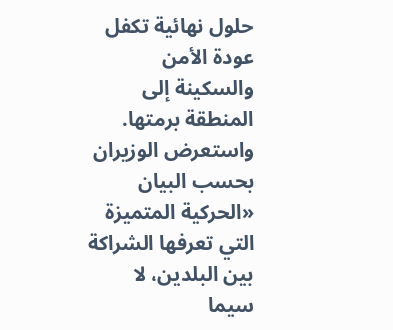حلول نهائية تكفل عودة الأمن والسكينة إلى المنطقة برمتها. واستعرض الوزيران بحسب البيان «الحركية المتميزة التي تعرفها الشراكة بين البلدين، لا سيما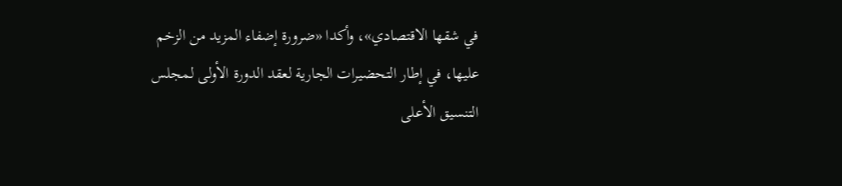في شقها الاقتصادي»، وأكدا «ضرورة إضفاء المزيد من الزخم عليها، في إطار التحضيرات الجارية لعقد الدورة الأولى لمجلس التنسيق الأعلى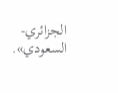الجزائري-السعودي».